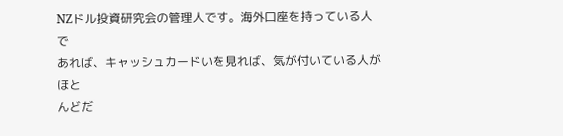NZドル投資研究会の管理人です。海外口座を持っている人で
あれば、キャッシュカードいを見れば、気が付いている人がほと
んどだ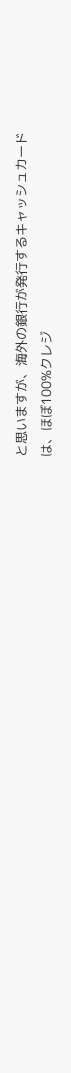と思いますが、海外の銀行が発行するキャッシュカード
は、ほぼ100%クレジ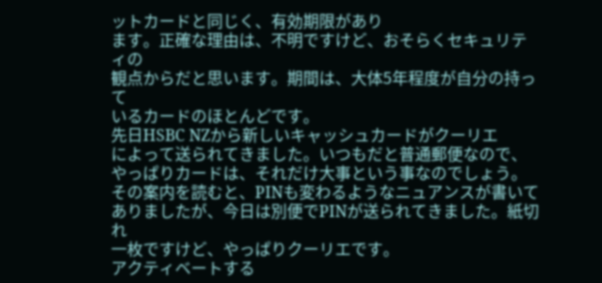ットカードと同じく、有効期限があり
ます。正確な理由は、不明ですけど、おそらくセキュリティの
観点からだと思います。期間は、大体5年程度が自分の持って
いるカードのほとんどです。
先日HSBC NZから新しいキャッシュカードがクーリエ
によって送られてきました。いつもだと普通郵便なので、
やっぱりカードは、それだけ大事という事なのでしょう。
その案内を読むと、PINも変わるようなニュアンスが書いて
ありましたが、今日は別便でPINが送られてきました。紙切れ
一枚ですけど、やっぱりクーリエです。
アクティベートする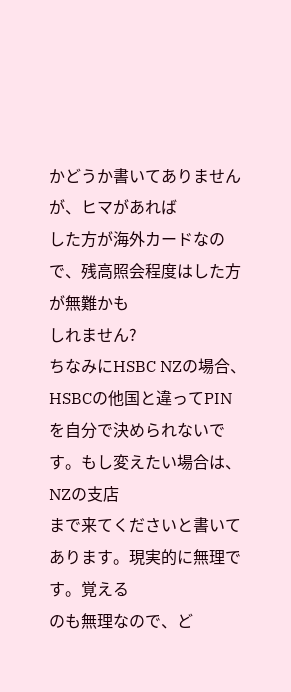かどうか書いてありませんが、ヒマがあれば
した方が海外カードなので、残高照会程度はした方が無難かも
しれません?
ちなみにHSBC NZの場合、HSBCの他国と違ってPIN
を自分で決められないです。もし変えたい場合は、NZの支店
まで来てくださいと書いてあります。現実的に無理です。覚える
のも無理なので、ど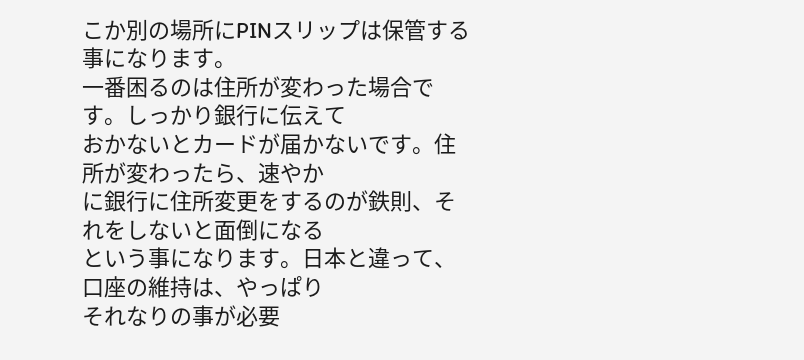こか別の場所にPINスリップは保管する
事になります。
一番困るのは住所が変わった場合です。しっかり銀行に伝えて
おかないとカードが届かないです。住所が変わったら、速やか
に銀行に住所変更をするのが鉄則、それをしないと面倒になる
という事になります。日本と違って、口座の維持は、やっぱり
それなりの事が必要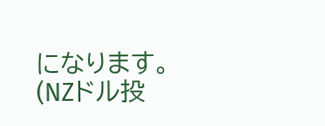になります。
(NZドル投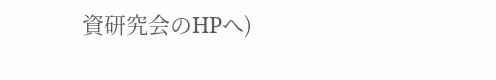資研究会のHPへ)